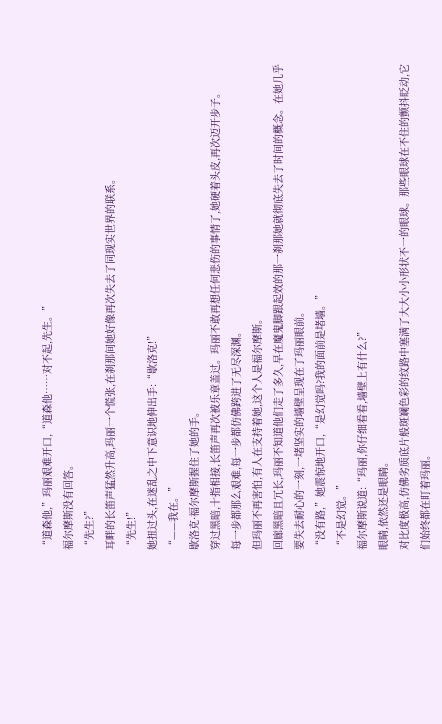“道森他,”玛丽艰难开口,“道森他……对不起,先生。”
福尔摩斯没有回答。
“先生?”
耳畔的长笛声猛然升高,玛丽一个慌张,在刹那间她好像再次失去了同现实世界的联系。
“先生!”
她扭过头,在迷乱之中下意识地伸出手:“歇洛克!”
“——我在。”
歇洛克·福尔摩斯握住了她的手。
穿过黑暗,十指相接,长笛声再次被乐章盖过。玛丽不敢再想任何悲伤的事情了,她硬着头皮,再次迈开步子。
每一步都那么艰难,每一步都仿佛跨进了无尽深渊。
但玛丽不再害怕,有人在支持着她,这个人是福尔摩斯。
回廊黑暗且冗长,玛丽不知道他们走了多久,早在魔鬼脚跟起效的那一刹那她就彻底失去了时间的概念。在她几乎要失去耐心的一刻,一堵坚实的墙壁呈现在了玛丽眼前。
“没有路,”她震惊地开口,“是幻觉吗?我的面前是堵墙。”
“不是幻觉。”
福尔摩斯说道:“玛丽,你仔细看看,墙壁上有什么?”
眼睛,依然还是眼睛。
对比度极高,仿佛劣质底片般斑斓色彩的纹路中塞满了大大小小形状不一的眼球。那些眼球在不住的颤抖眨动,它们始终都在盯着玛丽。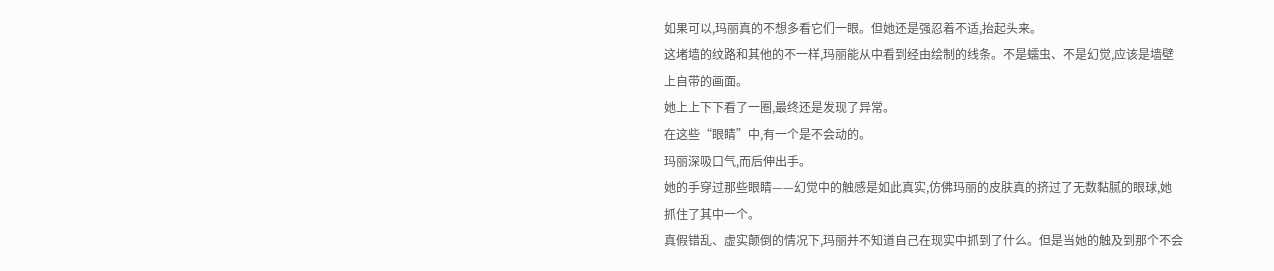如果可以,玛丽真的不想多看它们一眼。但她还是强忍着不适,抬起头来。
这堵墙的纹路和其他的不一样,玛丽能从中看到经由绘制的线条。不是蠕虫、不是幻觉,应该是墙壁上自带的画面。
她上上下下看了一圈,最终还是发现了异常。
在这些“眼睛”中,有一个是不会动的。
玛丽深吸口气,而后伸出手。
她的手穿过那些眼睛——幻觉中的触感是如此真实,仿佛玛丽的皮肤真的挤过了无数黏腻的眼球,她抓住了其中一个。
真假错乱、虚实颠倒的情况下,玛丽并不知道自己在现实中抓到了什么。但是当她的触及到那个不会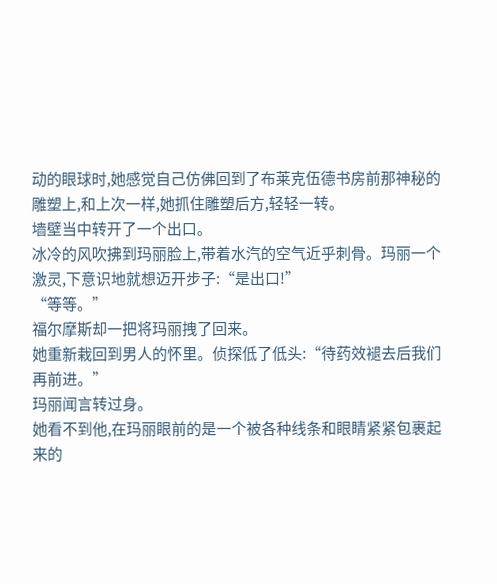动的眼球时,她感觉自己仿佛回到了布莱克伍德书房前那神秘的雕塑上,和上次一样,她抓住雕塑后方,轻轻一转。
墙壁当中转开了一个出口。
冰冷的风吹拂到玛丽脸上,带着水汽的空气近乎刺骨。玛丽一个激灵,下意识地就想迈开步子:“是出口!”
“等等。”
福尔摩斯却一把将玛丽拽了回来。
她重新栽回到男人的怀里。侦探低了低头:“待药效褪去后我们再前进。”
玛丽闻言转过身。
她看不到他,在玛丽眼前的是一个被各种线条和眼睛紧紧包裹起来的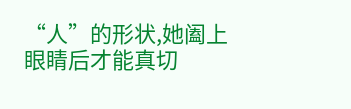“人”的形状,她阖上眼睛后才能真切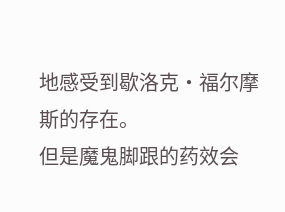地感受到歇洛克·福尔摩斯的存在。
但是魔鬼脚跟的药效会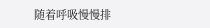随着呼吸慢慢排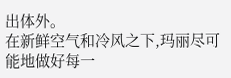出体外。
在新鲜空气和冷风之下,玛丽尽可能地做好每一